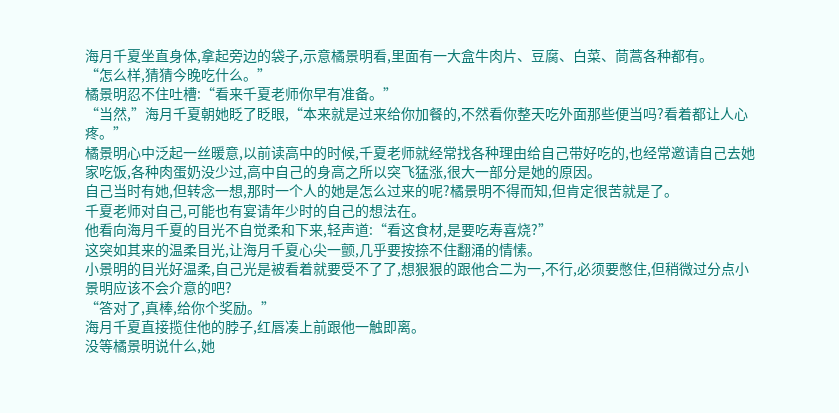海月千夏坐直身体,拿起旁边的袋子,示意橘景明看,里面有一大盒牛肉片、豆腐、白菜、茼蒿各种都有。
“怎么样,猜猜今晚吃什么。”
橘景明忍不住吐槽:“看来千夏老师你早有准备。”
“当然,”海月千夏朝她眨了眨眼,“本来就是过来给你加餐的,不然看你整天吃外面那些便当吗?看着都让人心疼。”
橘景明心中泛起一丝暖意,以前读高中的时候,千夏老师就经常找各种理由给自己带好吃的,也经常邀请自己去她家吃饭,各种肉蛋奶没少过,高中自己的身高之所以突飞猛涨,很大一部分是她的原因。
自己当时有她,但转念一想,那时一个人的她是怎么过来的呢?橘景明不得而知,但肯定很苦就是了。
千夏老师对自己,可能也有宴请年少时的自己的想法在。
他看向海月千夏的目光不自觉柔和下来,轻声道:“看这食材,是要吃寿喜烧?”
这突如其来的温柔目光,让海月千夏心尖一颤,几乎要按捺不住翻涌的情愫。
小景明的目光好温柔,自己光是被看着就要受不了了,想狠狠的跟他合二为一,不行,必须要憋住,但稍微过分点小景明应该不会介意的吧?
“答对了,真棒,给你个奖励。”
海月千夏直接揽住他的脖子,红唇凑上前跟他一触即离。
没等橘景明说什么,她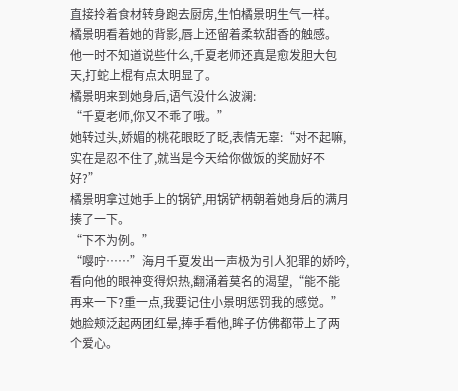直接拎着食材转身跑去厨房,生怕橘景明生气一样。
橘景明看着她的背影,唇上还留着柔软甜香的触感。
他一时不知道说些什么,千夏老师还真是愈发胆大包天,打蛇上棍有点太明显了。
橘景明来到她身后,语气没什么波澜:
“千夏老师,你又不乖了哦。”
她转过头,娇媚的桃花眼眨了眨,表情无辜:“对不起嘛,实在是忍不住了,就当是今天给你做饭的奖励好不好?”
橘景明拿过她手上的锅铲,用锅铲柄朝着她身后的满月揍了一下。
“下不为例。”
“嘤咛……”海月千夏发出一声极为引人犯罪的娇吟,看向他的眼神变得炽热,翻涌着莫名的渴望,“能不能再来一下?重一点,我要记住小景明惩罚我的感觉。”
她脸颊泛起两团红晕,捧手看他,眸子仿佛都带上了两个爱心。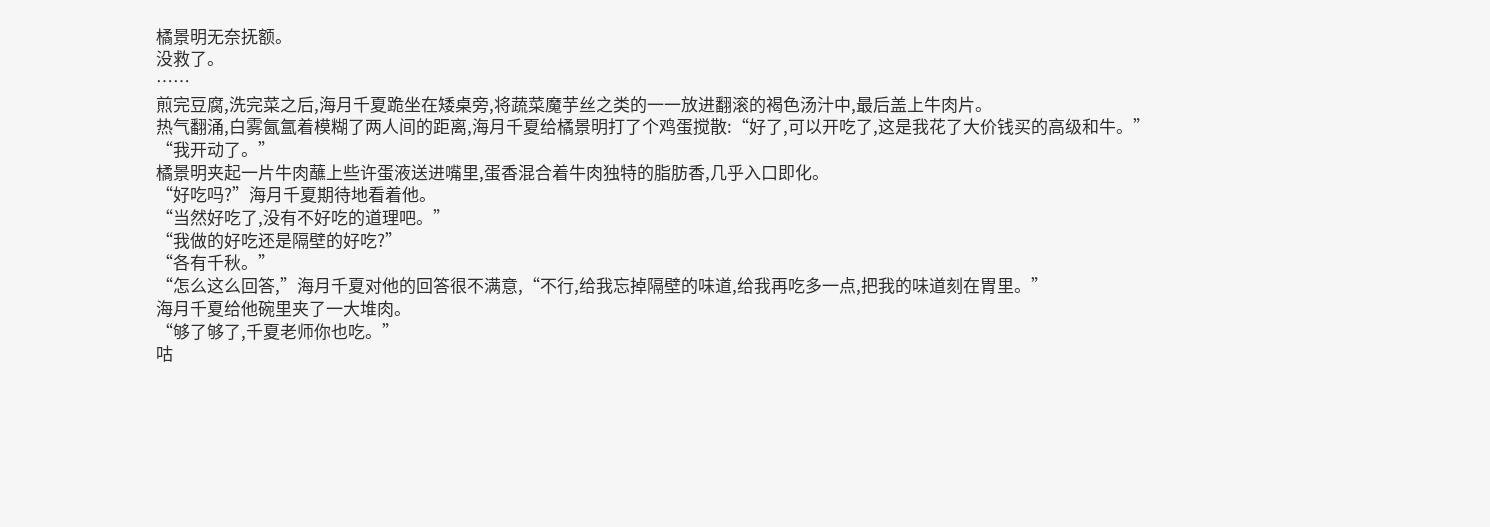橘景明无奈抚额。
没救了。
……
煎完豆腐,洗完菜之后,海月千夏跪坐在矮桌旁,将蔬菜魔芋丝之类的一一放进翻滚的褐色汤汁中,最后盖上牛肉片。
热气翻涌,白雾氤氲着模糊了两人间的距离,海月千夏给橘景明打了个鸡蛋搅散:“好了,可以开吃了,这是我花了大价钱买的高级和牛。”
“我开动了。”
橘景明夹起一片牛肉蘸上些许蛋液送进嘴里,蛋香混合着牛肉独特的脂肪香,几乎入口即化。
“好吃吗?”海月千夏期待地看着他。
“当然好吃了,没有不好吃的道理吧。”
“我做的好吃还是隔壁的好吃?”
“各有千秋。”
“怎么这么回答,”海月千夏对他的回答很不满意,“不行,给我忘掉隔壁的味道,给我再吃多一点,把我的味道刻在胃里。”
海月千夏给他碗里夹了一大堆肉。
“够了够了,千夏老师你也吃。”
咕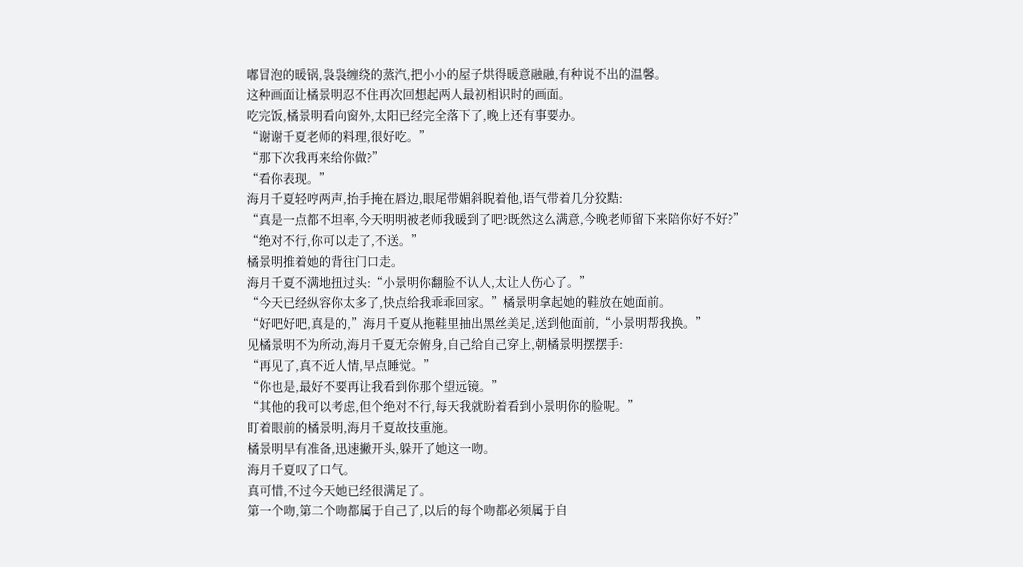嘟冒泡的暖锅,袅袅缠绕的蒸汽,把小小的屋子烘得暖意融融,有种说不出的温馨。
这种画面让橘景明忍不住再次回想起两人最初相识时的画面。
吃完饭,橘景明看向窗外,太阳已经完全落下了,晚上还有事要办。
“谢谢千夏老师的料理,很好吃。”
“那下次我再来给你做?”
“看你表现。”
海月千夏轻哼两声,抬手掩在唇边,眼尾带媚斜睨着他,语气带着几分狡黠:
“真是一点都不坦率,今天明明被老师我暖到了吧?既然这么满意,今晚老师留下来陪你好不好?”
“绝对不行,你可以走了,不送。”
橘景明推着她的背往门口走。
海月千夏不满地扭过头:“小景明你翻脸不认人,太让人伤心了。”
“今天已经纵容你太多了,快点给我乖乖回家。”橘景明拿起她的鞋放在她面前。
“好吧好吧,真是的,”海月千夏从拖鞋里抽出黑丝美足,送到他面前,“小景明帮我换。”
见橘景明不为所动,海月千夏无奈俯身,自己给自己穿上,朝橘景明摆摆手:
“再见了,真不近人情,早点睡觉。”
“你也是,最好不要再让我看到你那个望远镜。”
“其他的我可以考虑,但个绝对不行,每天我就盼着看到小景明你的脸呢。”
盯着眼前的橘景明,海月千夏故技重施。
橘景明早有准备,迅速撇开头,躲开了她这一吻。
海月千夏叹了口气。
真可惜,不过今天她已经很满足了。
第一个吻,第二个吻都属于自己了,以后的每个吻都必须属于自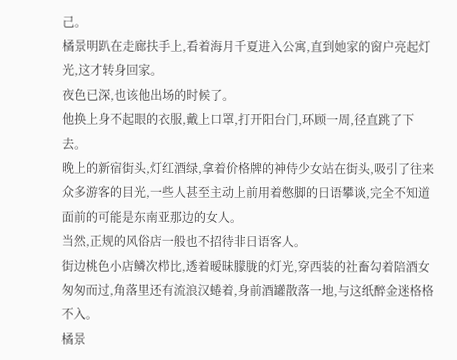己。
橘景明趴在走廊扶手上,看着海月千夏进入公寓,直到她家的窗户亮起灯光,这才转身回家。
夜色已深,也该他出场的时候了。
他换上身不起眼的衣服,戴上口罩,打开阳台门,环顾一周,径直跳了下去。
晚上的新宿街头,灯红酒绿,拿着价格牌的神侍少女站在街头,吸引了往来众多游客的目光,一些人甚至主动上前用着憋脚的日语攀谈,完全不知道面前的可能是东南亚那边的女人。
当然,正规的风俗店一般也不招待非日语客人。
街边桃色小店鳞次栉比,透着暧昧朦胧的灯光,穿西装的社畜勾着陪酒女匆匆而过,角落里还有流浪汉蜷着,身前酒罐散落一地,与这纸醉金迷格格不入。
橘景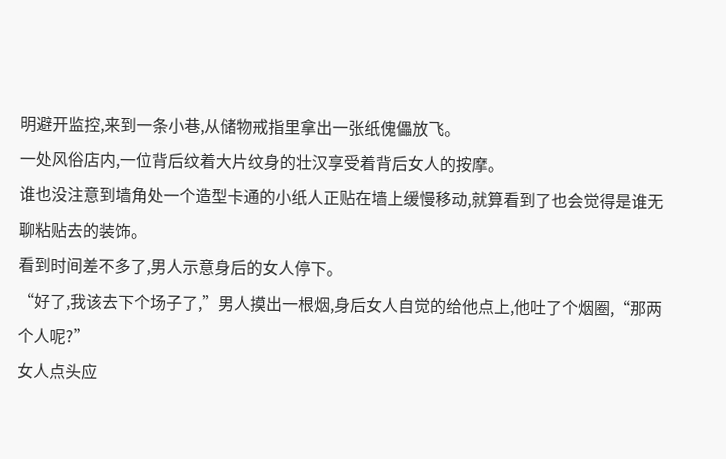明避开监控,来到一条小巷,从储物戒指里拿出一张纸傀儡放飞。
一处风俗店内,一位背后纹着大片纹身的壮汉享受着背后女人的按摩。
谁也没注意到墙角处一个造型卡通的小纸人正贴在墙上缓慢移动,就算看到了也会觉得是谁无聊粘贴去的装饰。
看到时间差不多了,男人示意身后的女人停下。
“好了,我该去下个场子了,”男人摸出一根烟,身后女人自觉的给他点上,他吐了个烟圈,“那两个人呢?”
女人点头应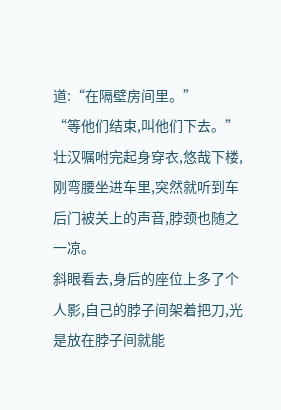道:“在隔壁房间里。”
“等他们结束,叫他们下去。”
壮汉嘱咐完起身穿衣,悠哉下楼,刚弯腰坐进车里,突然就听到车后门被关上的声音,脖颈也随之一凉。
斜眼看去,身后的座位上多了个人影,自己的脖子间架着把刀,光是放在脖子间就能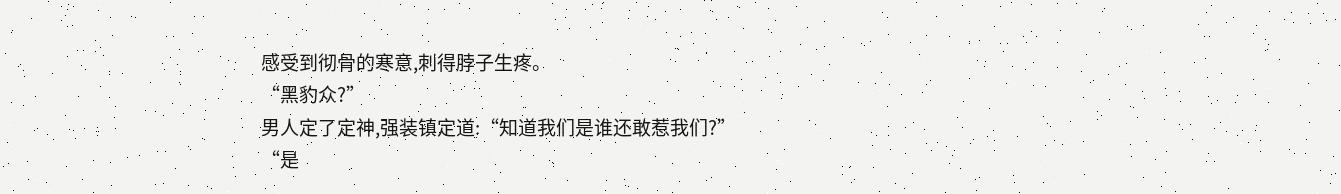感受到彻骨的寒意,刺得脖子生疼。
“黑豹众?”
男人定了定神,强装镇定道:“知道我们是谁还敢惹我们?”
“是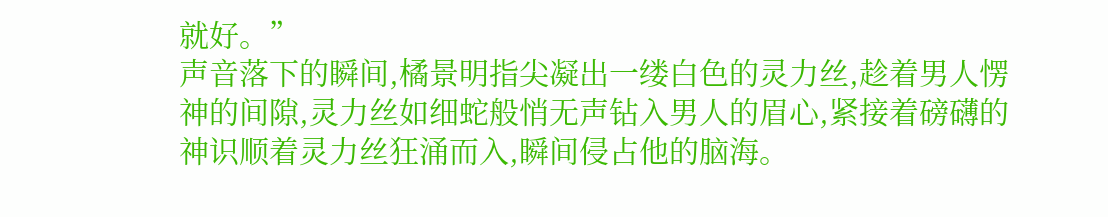就好。”
声音落下的瞬间,橘景明指尖凝出一缕白色的灵力丝,趁着男人愣神的间隙,灵力丝如细蛇般悄无声钻入男人的眉心,紧接着磅礴的神识顺着灵力丝狂涌而入,瞬间侵占他的脑海。